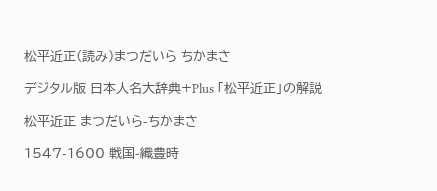松平近正(読み)まつだいら ちかまさ

デジタル版 日本人名大辞典+Plus 「松平近正」の解説

松平近正 まつだいら-ちかまさ

1547-1600 戦国-織豊時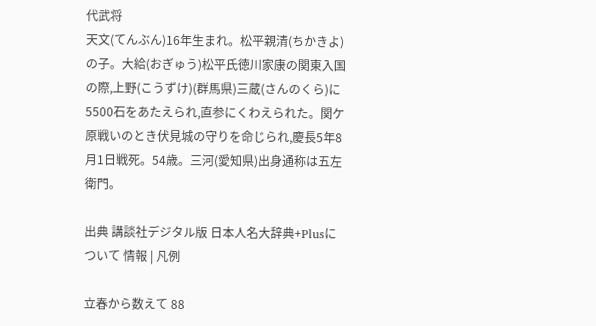代武将
天文(てんぶん)16年生まれ。松平親清(ちかきよ)の子。大給(おぎゅう)松平氏徳川家康の関東入国の際,上野(こうずけ)(群馬県)三蔵(さんのくら)に5500石をあたえられ,直参にくわえられた。関ケ原戦いのとき伏見城の守りを命じられ,慶長5年8月1日戦死。54歳。三河(愛知県)出身通称は五左衛門。

出典 講談社デジタル版 日本人名大辞典+Plusについて 情報 | 凡例

立春から数えて 88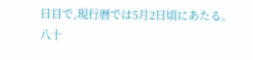日目で,現行暦では5月2日頃にあたる。八十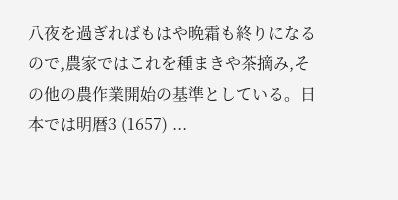八夜を過ぎればもはや晩霜も終りになるので,農家ではこれを種まきや茶摘み,その他の農作業開始の基準としている。日本では明暦3 (1657) ...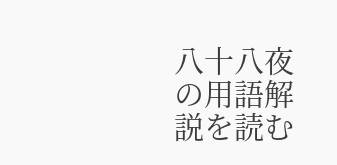八十八夜の用語解説を読む